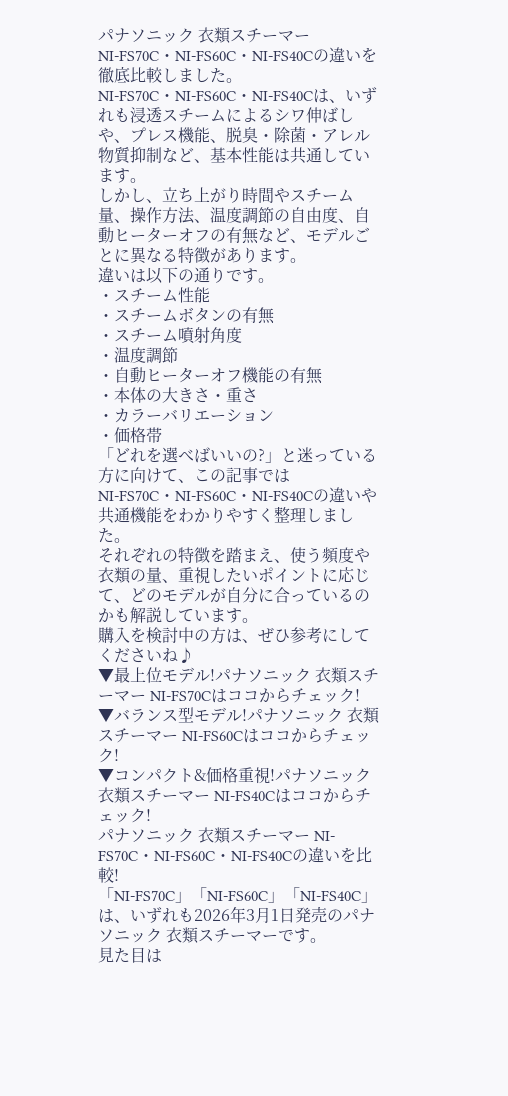パナソニック 衣類スチーマー NI‑FS70C・NI‑FS60C・NI‑FS40Cの違いを徹底比較しました。
NI‑FS70C・NI‑FS60C・NI‑FS40Cは、いずれも浸透スチームによるシワ伸ばしや、プレス機能、脱臭・除菌・アレル物質抑制など、基本性能は共通しています。
しかし、立ち上がり時間やスチーム量、操作方法、温度調節の自由度、自動ヒーターオフの有無など、モデルごとに異なる特徴があります。
違いは以下の通りです。
・スチーム性能
・スチームボタンの有無
・スチーム噴射角度
・温度調節
・自動ヒーターオフ機能の有無
・本体の大きさ・重さ
・カラーバリエーション
・価格帯
「どれを選べばいいの?」と迷っている方に向けて、この記事ではNI‑FS70C・NI‑FS60C・NI‑FS40Cの違いや共通機能をわかりやすく整理しました。
それぞれの特徴を踏まえ、使う頻度や衣類の量、重視したいポイントに応じて、どのモデルが自分に合っているのかも解説しています。
購入を検討中の方は、ぜひ参考にしてくださいね♪
▼最上位モデル!パナソニック 衣類スチーマー NI-FS70Cはココからチェック!
▼バランス型モデル!パナソニック 衣類スチーマー NI-FS60Cはココからチェック!
▼コンパクト&価格重視!パナソニック 衣類スチーマー NI-FS40Cはココからチェック!
パナソニック 衣類スチーマー NI-FS70C・NI-FS60C・NI-FS40Cの違いを比較!
「NI-FS70C」「NI-FS60C」「NI-FS40C」は、いずれも2026年3月1日発売のパナソニック 衣類スチーマーです。
見た目は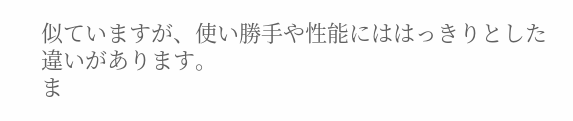似ていますが、使い勝手や性能にははっきりとした違いがあります。
ま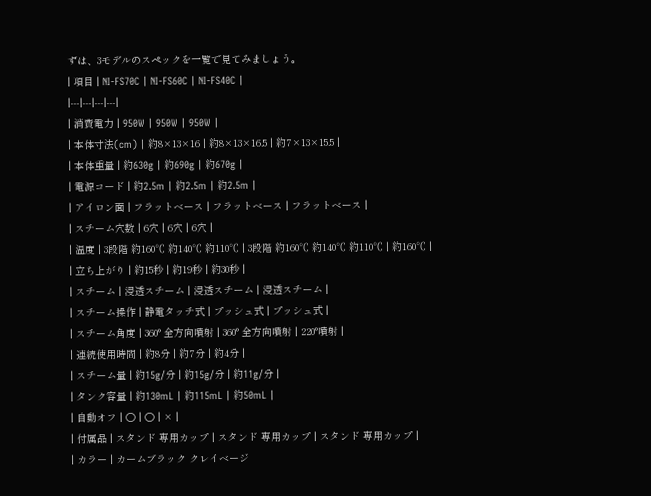ずは、3モデルのスペックを一覧で見てみましょう。
| 項目 | NI-FS70C | NI-FS60C | NI-FS40C |
|---|---|---|---|
| 消費電力 | 950W | 950W | 950W |
| 本体寸法(cm) | 約8×13×16 | 約8×13×16.5 | 約7×13×15.5 |
| 本体重量 | 約630g | 約690g | 約670g |
| 電源コード | 約2.5m | 約2.5m | 約2.5m |
| アイロン面 | フラットベース | フラットベース | フラットベース |
| スチーム穴数 | 6穴 | 6穴 | 6穴 |
| 温度 | 3段階 約160℃ 約140℃ 約110℃ | 3段階 約160℃ 約140℃ 約110℃ | 約160℃ |
| 立ち上がり | 約15秒 | 約19秒 | 約30秒 |
| スチーム | 浸透スチーム | 浸透スチーム | 浸透スチーム |
| スチーム操作 | 静電タッチ式 | プッシュ式 | プッシュ式 |
| スチーム角度 | 360° 全方向噴射 | 360° 全方向噴射 | 220°噴射 |
| 連続使用時間 | 約8分 | 約7分 | 約4分 |
| スチーム量 | 約15g/分 | 約15g/分 | 約11g/分 |
| タンク容量 | 約130mL | 約115mL | 約50mL |
| 自動オフ | ○ | ○ | × |
| 付属品 | スタンド 専用カップ | スタンド 専用カップ | スタンド 専用カップ |
| カラー | カームブラック クレイベージ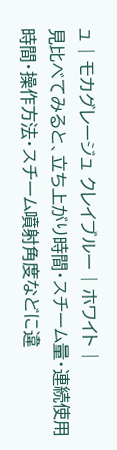ュ | モカグレージュ クレイブルー | ホワイト |
見比べてみると、立ち上がり時間・スチーム量・連続使用時間・操作方法・スチーム噴射角度などに違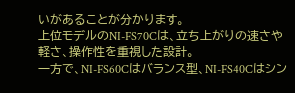いがあることが分かります。
上位モデルのNI-FS70Cは、立ち上がりの速さや軽さ、操作性を重視した設計。
一方で、NI-FS60Cはバランス型、NI-FS40Cはシン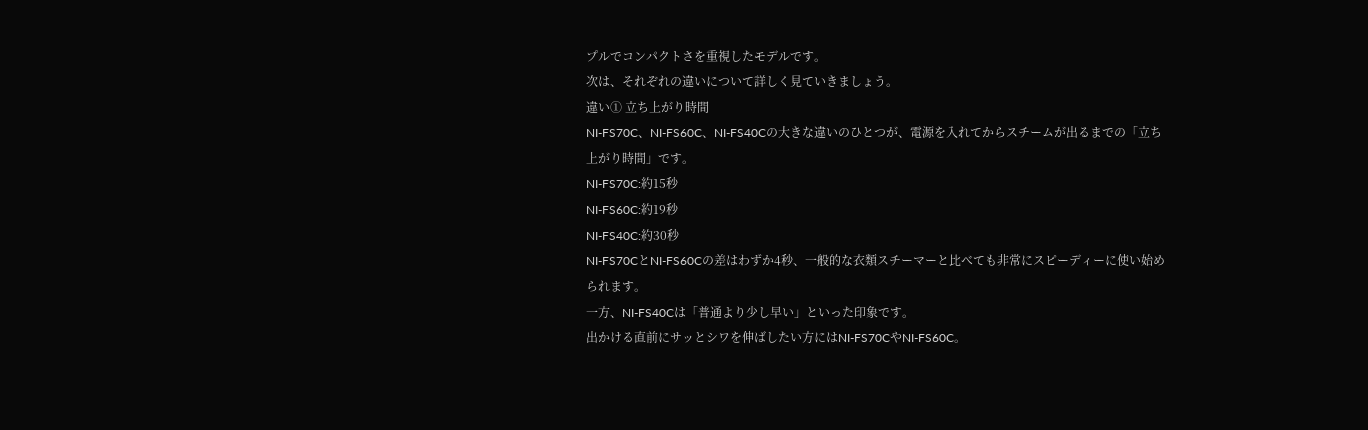プルでコンパクトさを重視したモデルです。
次は、それぞれの違いについて詳しく見ていきましょう。
違い① 立ち上がり時間
NI-FS70C、NI-FS60C、NI-FS40Cの大きな違いのひとつが、電源を入れてからスチームが出るまでの「立ち上がり時間」です。
NI-FS70C:約15秒
NI-FS60C:約19秒
NI-FS40C:約30秒
NI-FS70CとNI-FS60Cの差はわずか4秒、一般的な衣類スチーマーと比べても非常にスピーディーに使い始められます。
一方、NI-FS40Cは「普通より少し早い」といった印象です。
出かける直前にサッとシワを伸ばしたい方にはNI-FS70CやNI-FS60C。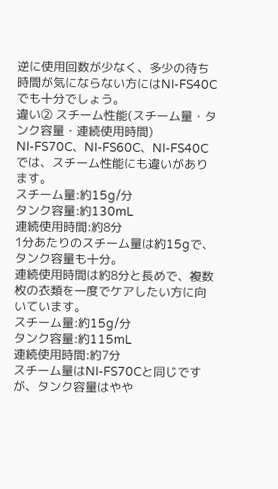逆に使用回数が少なく、多少の待ち時間が気にならない方にはNI-FS40Cでも十分でしょう。
違い② スチーム性能(スチーム量・タンク容量・連続使用時間)
NI-FS70C、NI-FS60C、NI-FS40Cでは、スチーム性能にも違いがあります。
スチーム量:約15g/分
タンク容量:約130mL
連続使用時間:約8分
1分あたりのスチーム量は約15gで、タンク容量も十分。
連続使用時間は約8分と長めで、複数枚の衣類を一度でケアしたい方に向いています。
スチーム量:約15g/分
タンク容量:約115mL
連続使用時間:約7分
スチーム量はNI-FS70Cと同じですが、タンク容量はやや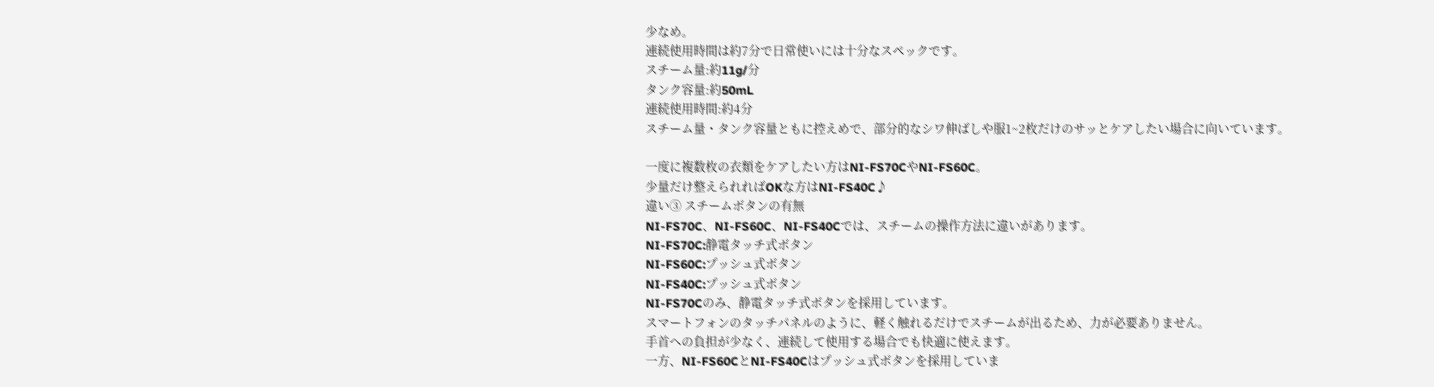少なめ。
連続使用時間は約7分で日常使いには十分なスペックです。
スチーム量:約11g/分
タンク容量:約50mL
連続使用時間:約4分
スチーム量・タンク容量ともに控えめで、部分的なシワ伸ばしや服1~2枚だけのサッとケアしたい場合に向いています。

一度に複数枚の衣類をケアしたい方はNI-FS70CやNI-FS60C。
少量だけ整えられればOKな方はNI-FS40C♪
違い③ スチームボタンの有無
NI-FS70C、NI-FS60C、NI-FS40Cでは、スチームの操作方法に違いがあります。
NI-FS70C:静電タッチ式ボタン
NI-FS60C:プッシュ式ボタン
NI-FS40C:プッシュ式ボタン
NI-FS70Cのみ、静電タッチ式ボタンを採用しています。
スマートフォンのタッチパネルのように、軽く触れるだけでスチームが出るため、力が必要ありません。
手首への負担が少なく、連続して使用する場合でも快適に使えます。
一方、NI-FS60CとNI-FS40Cはプッシュ式ボタンを採用していま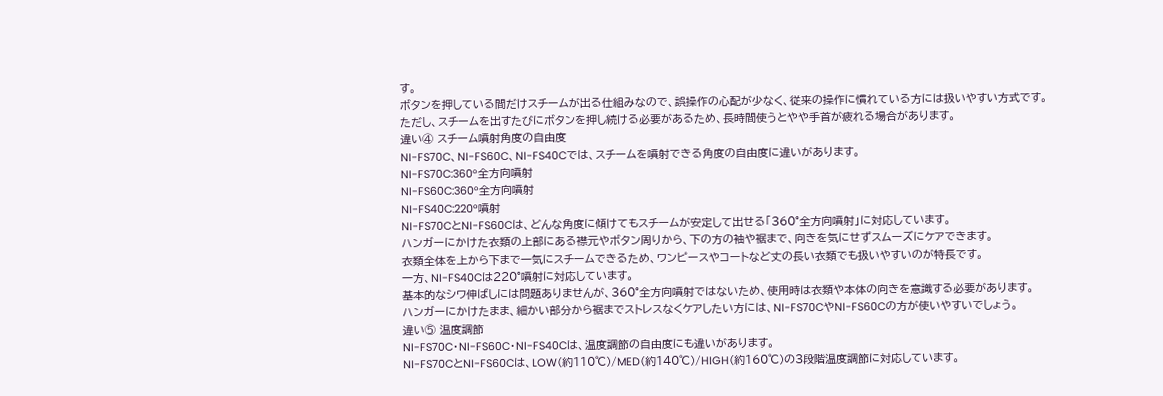す。
ボタンを押している間だけスチームが出る仕組みなので、誤操作の心配が少なく、従来の操作に慣れている方には扱いやすい方式です。
ただし、スチームを出すたびにボタンを押し続ける必要があるため、長時間使うとやや手首が疲れる場合があります。
違い④ スチーム噴射角度の自由度
NI-FS70C、NI-FS60C、NI-FS40Cでは、スチームを噴射できる角度の自由度に違いがあります。
NI-FS70C:360°全方向噴射
NI-FS60C:360°全方向噴射
NI-FS40C:220°噴射
NI-FS70CとNI-FS60Cは、どんな角度に傾けてもスチームが安定して出せる「360°全方向噴射」に対応しています。
ハンガーにかけた衣類の上部にある襟元やボタン周りから、下の方の袖や裾まで、向きを気にせずスムーズにケアできます。
衣類全体を上から下まで一気にスチームできるため、ワンピースやコートなど丈の長い衣類でも扱いやすいのが特長です。
一方、NI-FS40Cは220°噴射に対応しています。
基本的なシワ伸ばしには問題ありませんが、360°全方向噴射ではないため、使用時は衣類や本体の向きを意識する必要があります。
ハンガーにかけたまま、細かい部分から裾までストレスなくケアしたい方には、NI-FS70CやNI-FS60Cの方が使いやすいでしょう。
違い⑤ 温度調節
NI-FS70C・NI-FS60C・NI-FS40Cは、温度調節の自由度にも違いがあります。
NI-FS70CとNI-FS60Cは、LOW(約110℃)/MED(約140℃)/HIGH(約160℃)の3段階温度調節に対応しています。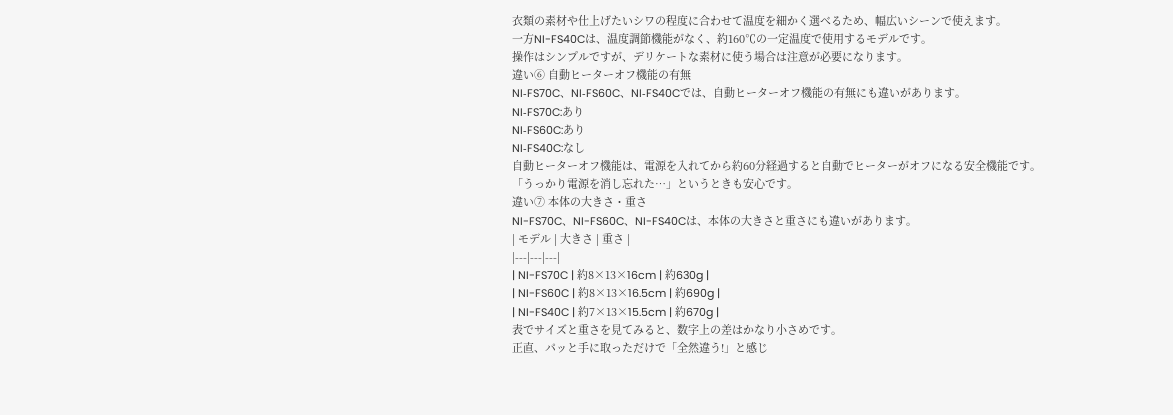衣類の素材や仕上げたいシワの程度に合わせて温度を細かく選べるため、幅広いシーンで使えます。
一方NI-FS40Cは、温度調節機能がなく、約160℃の一定温度で使用するモデルです。
操作はシンプルですが、デリケートな素材に使う場合は注意が必要になります。
違い⑥ 自動ヒーターオフ機能の有無
NI‑FS70C、NI‑FS60C、NI‑FS40Cでは、自動ヒーターオフ機能の有無にも違いがあります。
NI‑FS70C:あり
NI‑FS60C:あり
NI‑FS40C:なし
自動ヒーターオフ機能は、電源を入れてから約60分経過すると自動でヒーターがオフになる安全機能です。
「うっかり電源を消し忘れた…」というときも安心です。
違い⑦ 本体の大きさ・重さ
NI-FS70C、NI-FS60C、NI-FS40Cは、本体の大きさと重さにも違いがあります。
| モデル | 大きさ | 重さ |
|---|---|---|
| NI-FS70C | 約8×13×16cm | 約630g |
| NI-FS60C | 約8×13×16.5cm | 約690g |
| NI-FS40C | 約7×13×15.5cm | 約670g |
表でサイズと重さを見てみると、数字上の差はかなり小さめです。
正直、パッと手に取っただけで「全然違う!」と感じ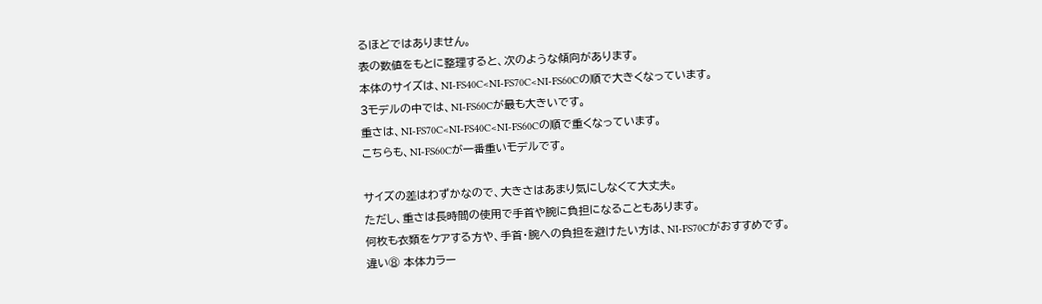るほどではありません。
表の数値をもとに整理すると、次のような傾向があります。
本体のサイズは、NI-FS40C<NI-FS70C<NI-FS60Cの順で大きくなっています。
3モデルの中では、NI-FS60Cが最も大きいです。
重さは、NI-FS70C<NI-FS40C<NI-FS60Cの順で重くなっています。
こちらも、NI-FS60Cが一番重いモデルです。

サイズの差はわずかなので、大きさはあまり気にしなくて大丈夫。
ただし、重さは長時間の使用で手首や腕に負担になることもあります。
何枚も衣類をケアする方や、手首・腕への負担を避けたい方は、NI-FS70Cがおすすめです。
違い⑧ 本体カラー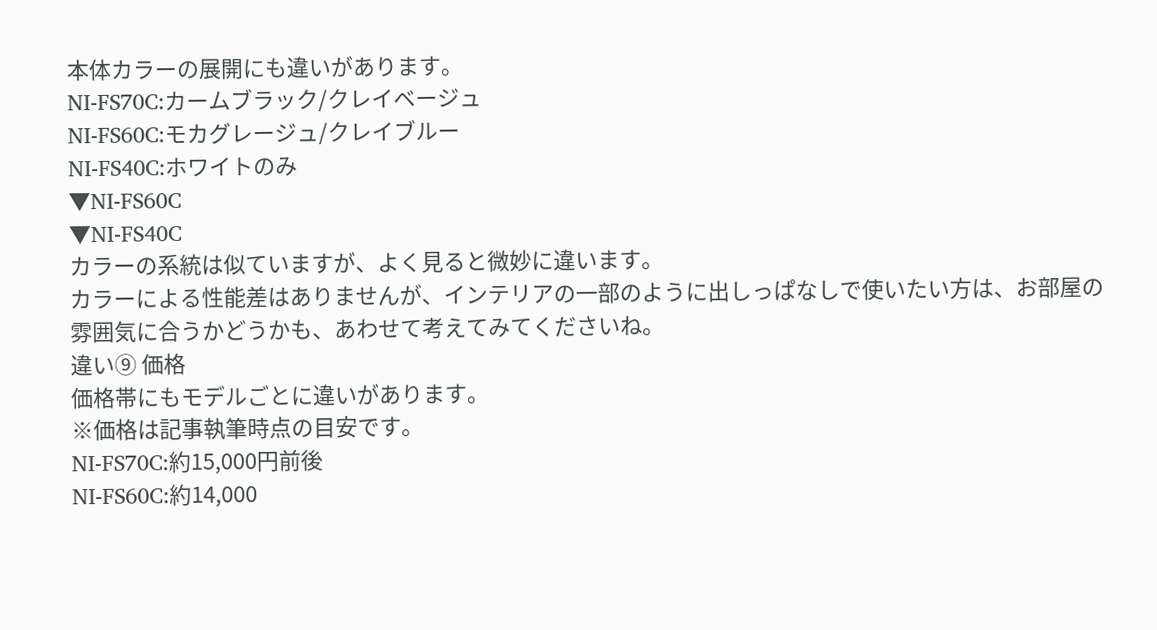本体カラーの展開にも違いがあります。
NI-FS70C:カームブラック/クレイベージュ
NI-FS60C:モカグレージュ/クレイブルー
NI-FS40C:ホワイトのみ
▼NI-FS60C
▼NI-FS40C
カラーの系統は似ていますが、よく見ると微妙に違います。
カラーによる性能差はありませんが、インテリアの一部のように出しっぱなしで使いたい方は、お部屋の雰囲気に合うかどうかも、あわせて考えてみてくださいね。
違い⑨ 価格
価格帯にもモデルごとに違いがあります。
※価格は記事執筆時点の目安です。
NI-FS70C:約15,000円前後
NI-FS60C:約14,000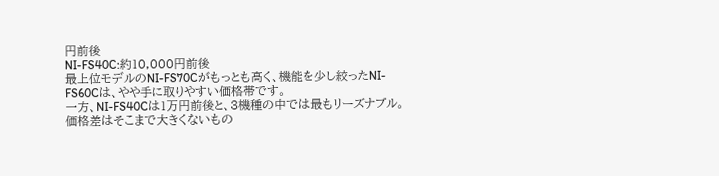円前後
NI-FS40C:約10,000円前後
最上位モデルのNI-FS70Cがもっとも高く、機能を少し絞ったNI-FS60Cは、やや手に取りやすい価格帯です。
一方、NI-FS40Cは1万円前後と、3機種の中では最もリーズナブル。
価格差はそこまで大きくないもの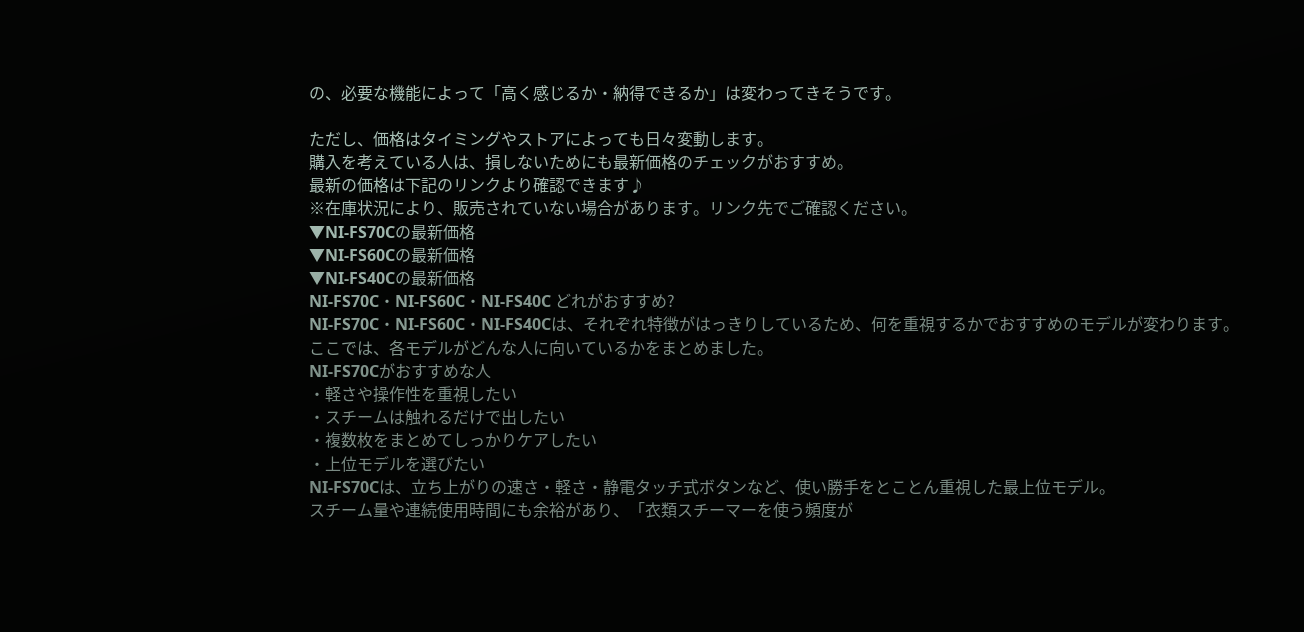の、必要な機能によって「高く感じるか・納得できるか」は変わってきそうです。

ただし、価格はタイミングやストアによっても日々変動します。
購入を考えている人は、損しないためにも最新価格のチェックがおすすめ。
最新の価格は下記のリンクより確認できます♪
※在庫状況により、販売されていない場合があります。リンク先でご確認ください。
▼NI-FS70Cの最新価格
▼NI-FS60Cの最新価格
▼NI-FS40Cの最新価格
NI-FS70C・NI-FS60C・NI-FS40C どれがおすすめ?
NI-FS70C・NI-FS60C・NI-FS40Cは、それぞれ特徴がはっきりしているため、何を重視するかでおすすめのモデルが変わります。
ここでは、各モデルがどんな人に向いているかをまとめました。
NI-FS70Cがおすすめな人
・軽さや操作性を重視したい
・スチームは触れるだけで出したい
・複数枚をまとめてしっかりケアしたい
・上位モデルを選びたい
NI-FS70Cは、立ち上がりの速さ・軽さ・静電タッチ式ボタンなど、使い勝手をとことん重視した最上位モデル。
スチーム量や連続使用時間にも余裕があり、「衣類スチーマーを使う頻度が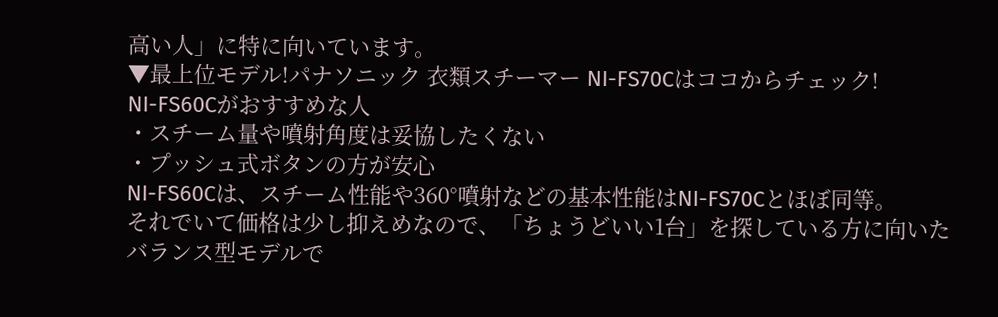高い人」に特に向いています。
▼最上位モデル!パナソニック 衣類スチーマー NI-FS70Cはココからチェック!
NI-FS60Cがおすすめな人
・スチーム量や噴射角度は妥協したくない
・プッシュ式ボタンの方が安心
NI-FS60Cは、スチーム性能や360°噴射などの基本性能はNI-FS70Cとほぼ同等。
それでいて価格は少し抑えめなので、「ちょうどいい1台」を探している方に向いたバランス型モデルで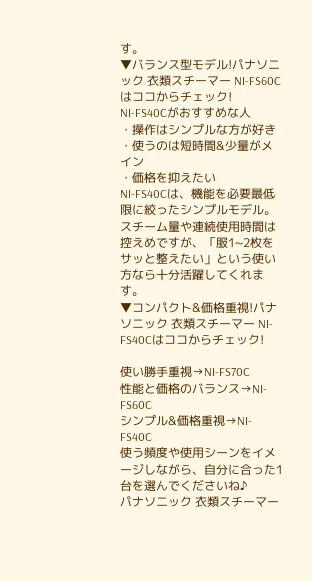す。
▼バランス型モデル!パナソニック 衣類スチーマー NI-FS60Cはココからチェック!
NI-FS40Cがおすすめな人
・操作はシンプルな方が好き
・使うのは短時間&少量がメイン
・価格を抑えたい
NI-FS40Cは、機能を必要最低限に絞ったシンプルモデル。
スチーム量や連続使用時間は控えめですが、「服1~2枚をサッと整えたい」という使い方なら十分活躍してくれます。
▼コンパクト&価格重視!パナソニック 衣類スチーマー NI-FS40Cはココからチェック!

使い勝手重視→NI-FS70C
性能と価格のバランス→NI-FS60C
シンプル&価格重視→NI-FS40C
使う頻度や使用シーンをイメージしながら、自分に合った1台を選んでくださいね♪
パナソニック 衣類スチーマー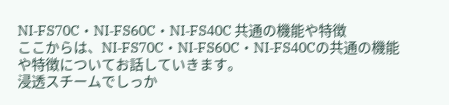NI‑FS70C・NI‑FS60C・NI‑FS40C 共通の機能や特徴
ここからは、NI‑FS70C・NI‑FS60C・NI‑FS40Cの共通の機能や特徴についてお話していきます。
浸透スチームでしっか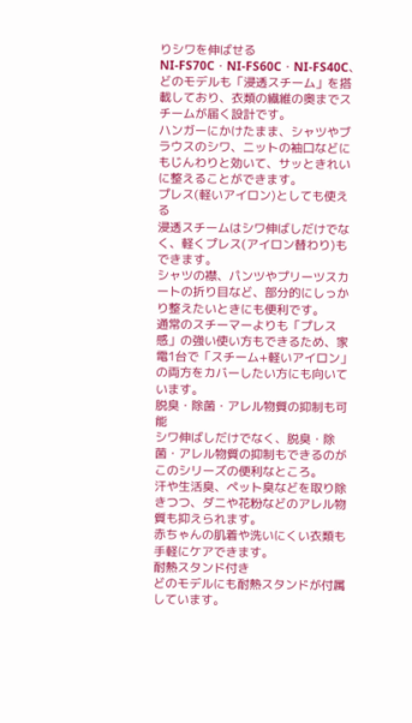りシワを伸ばせる
NI‑FS70C・NI‑FS60C・NI‑FS40C、どのモデルも「浸透スチーム」を搭載しており、衣類の繊維の奥までスチームが届く設計です。
ハンガーにかけたまま、シャツやブラウスのシワ、ニットの袖口などにもじんわりと効いて、サッときれいに整えることができます。
プレス(軽いアイロン)としても使える
浸透スチームはシワ伸ばしだけでなく、軽くプレス(アイロン替わり)もできます。
シャツの襟、パンツやプリーツスカートの折り目など、部分的にしっかり整えたいときにも便利です。
通常のスチーマーよりも「プレス感」の強い使い方もできるため、家電1台で「スチーム+軽いアイロン」の両方をカバーしたい方にも向いています。
脱臭・除菌・アレル物質の抑制も可能
シワ伸ばしだけでなく、脱臭・除菌・アレル物質の抑制もできるのがこのシリーズの便利なところ。
汗や生活臭、ペット臭などを取り除きつつ、ダニや花粉などのアレル物質も抑えられます。
赤ちゃんの肌着や洗いにくい衣類も手軽にケアできます。
耐熱スタンド付き
どのモデルにも耐熱スタンドが付属しています。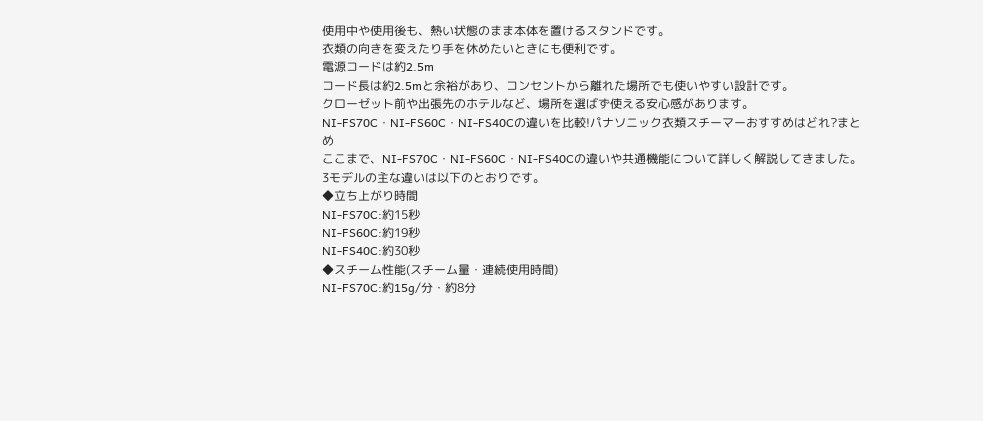使用中や使用後も、熱い状態のまま本体を置けるスタンドです。
衣類の向きを変えたり手を休めたいときにも便利です。
電源コードは約2.5m
コード長は約2.5mと余裕があり、コンセントから離れた場所でも使いやすい設計です。
クローゼット前や出張先のホテルなど、場所を選ばず使える安心感があります。
NI-FS70C・NI-FS60C・NI-FS40Cの違いを比較!パナソニック衣類スチーマーおすすめはどれ?まとめ
ここまで、NI‑FS70C・NI‑FS60C・NI‑FS40Cの違いや共通機能について詳しく解説してきました。
3モデルの主な違いは以下のとおりです。
◆立ち上がり時間
NI‑FS70C:約15秒
NI‑FS60C:約19秒
NI‑FS40C:約30秒
◆スチーム性能(スチーム量・連続使用時間)
NI‑FS70C:約15g/分・約8分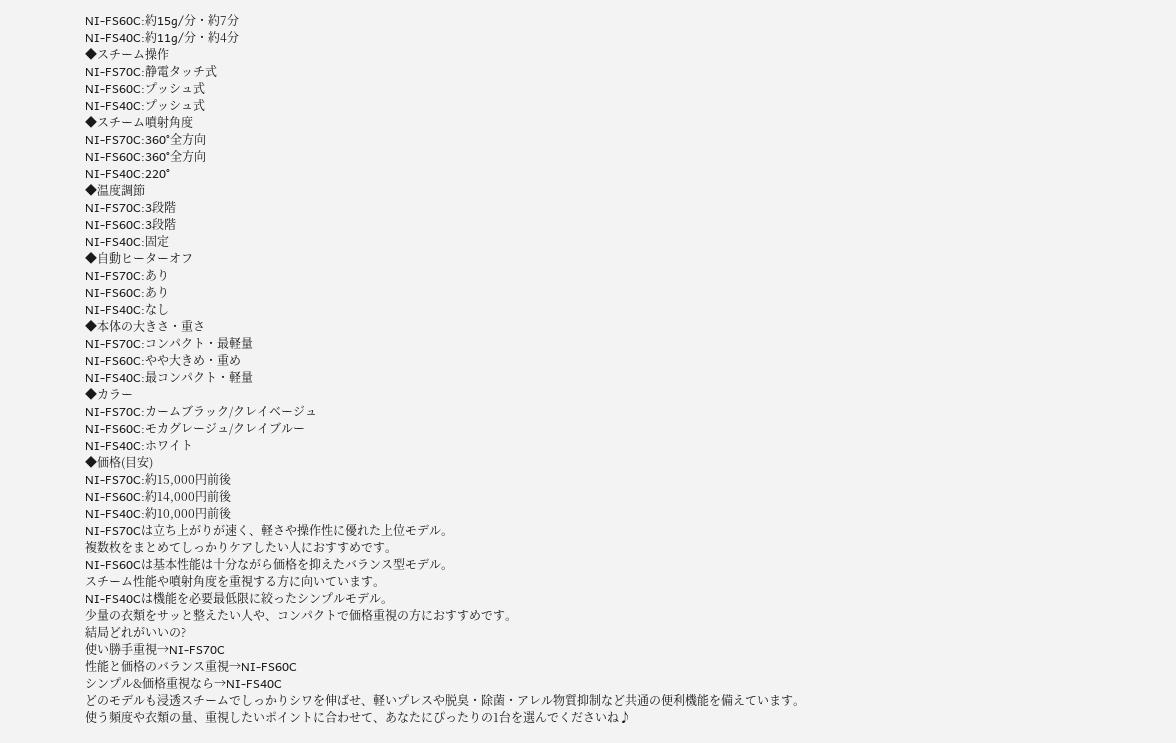NI‑FS60C:約15g/分・約7分
NI‑FS40C:約11g/分・約4分
◆スチーム操作
NI‑FS70C:静電タッチ式
NI‑FS60C:プッシュ式
NI‑FS40C:プッシュ式
◆スチーム噴射角度
NI‑FS70C:360°全方向
NI‑FS60C:360°全方向
NI‑FS40C:220°
◆温度調節
NI‑FS70C:3段階
NI‑FS60C:3段階
NI‑FS40C:固定
◆自動ヒーターオフ
NI‑FS70C:あり
NI‑FS60C:あり
NI‑FS40C:なし
◆本体の大きさ・重さ
NI‑FS70C:コンパクト・最軽量
NI‑FS60C:やや大きめ・重め
NI‑FS40C:最コンパクト・軽量
◆カラー
NI‑FS70C:カームブラック/クレイベージュ
NI‑FS60C:モカグレージュ/クレイブルー
NI‑FS40C:ホワイト
◆価格(目安)
NI‑FS70C:約15,000円前後
NI‑FS60C:約14,000円前後
NI‑FS40C:約10,000円前後
NI-FS70Cは立ち上がりが速く、軽さや操作性に優れた上位モデル。
複数枚をまとめてしっかりケアしたい人におすすめです。
NI-FS60Cは基本性能は十分ながら価格を抑えたバランス型モデル。
スチーム性能や噴射角度を重視する方に向いています。
NI-FS40Cは機能を必要最低限に絞ったシンプルモデル。
少量の衣類をサッと整えたい人や、コンパクトで価格重視の方におすすめです。
結局どれがいいの?
使い勝手重視→NI-FS70C
性能と価格のバランス重視→NI-FS60C
シンプル&価格重視なら→NI-FS40C
どのモデルも浸透スチームでしっかりシワを伸ばせ、軽いプレスや脱臭・除菌・アレル物質抑制など共通の便利機能を備えています。
使う頻度や衣類の量、重視したいポイントに合わせて、あなたにぴったりの1台を選んでくださいね♪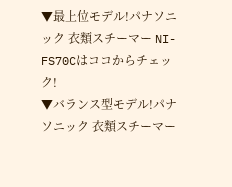▼最上位モデル!パナソニック 衣類スチーマー NI-FS70Cはココからチェック!
▼バランス型モデル!パナソニック 衣類スチーマー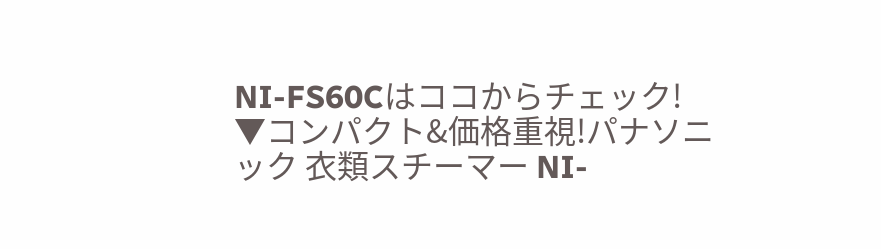NI-FS60Cはココからチェック!
▼コンパクト&価格重視!パナソニック 衣類スチーマー NI-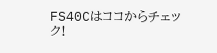FS40Cはココからチェック!